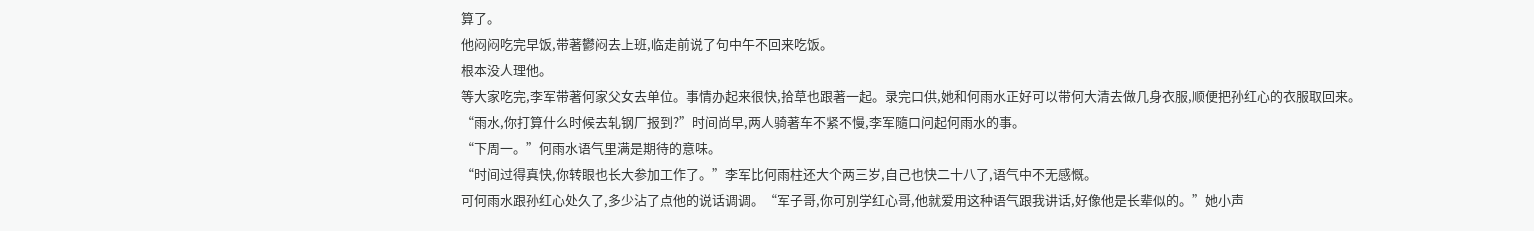算了。
他闷闷吃完早饭,带著鬱闷去上班,临走前说了句中午不回来吃饭。
根本没人理他。
等大家吃完,李军带著何家父女去单位。事情办起来很快,拾草也跟著一起。录完口供,她和何雨水正好可以带何大清去做几身衣服,顺便把孙红心的衣服取回来。
“雨水,你打算什么时候去轧钢厂报到?”时间尚早,两人骑著车不紧不慢,李军隨口问起何雨水的事。
“下周一。”何雨水语气里满是期待的意味。
“时间过得真快,你转眼也长大参加工作了。”李军比何雨柱还大个两三岁,自己也快二十八了,语气中不无感慨。
可何雨水跟孙红心处久了,多少沾了点他的说话调调。“军子哥,你可別学红心哥,他就爱用这种语气跟我讲话,好像他是长辈似的。”她小声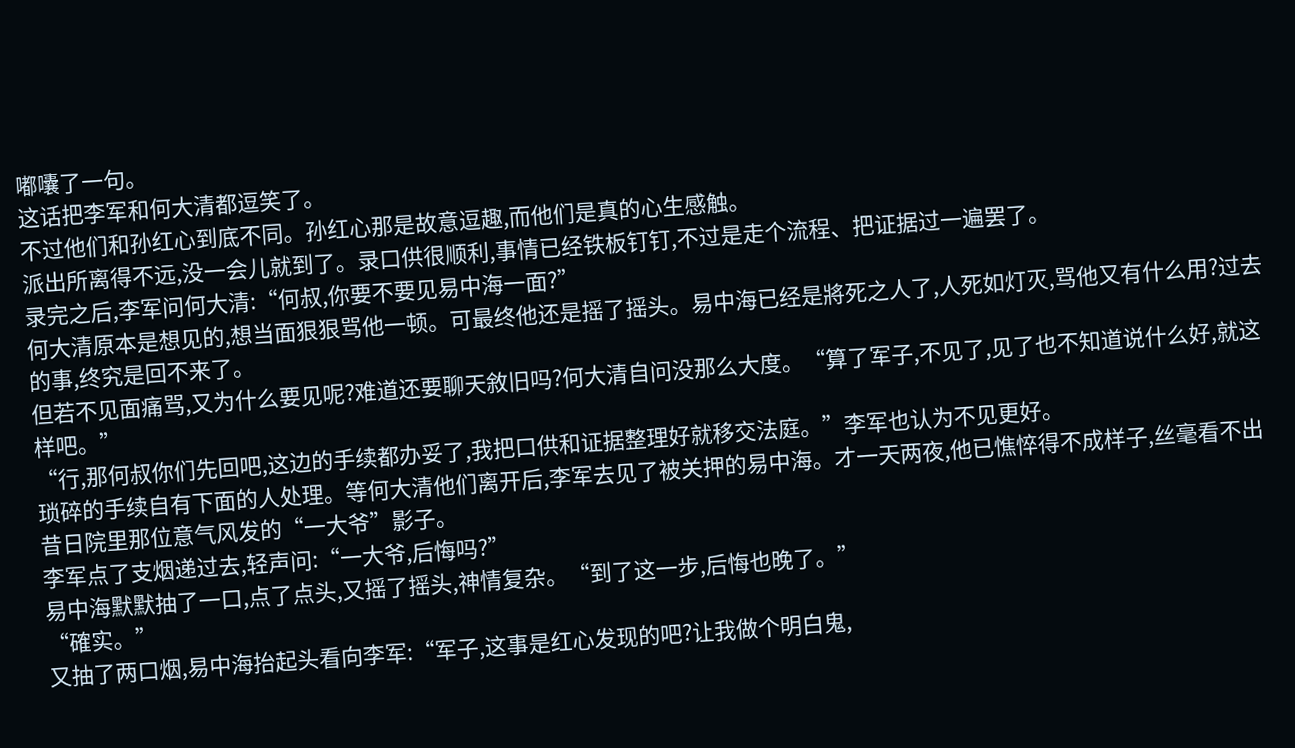嘟囔了一句。
这话把李军和何大清都逗笑了。
不过他们和孙红心到底不同。孙红心那是故意逗趣,而他们是真的心生感触。
派出所离得不远,没一会儿就到了。录口供很顺利,事情已经铁板钉钉,不过是走个流程、把证据过一遍罢了。
录完之后,李军问何大清:“何叔,你要不要见易中海一面?”
何大清原本是想见的,想当面狠狠骂他一顿。可最终他还是摇了摇头。易中海已经是將死之人了,人死如灯灭,骂他又有什么用?过去的事,终究是回不来了。
但若不见面痛骂,又为什么要见呢?难道还要聊天敘旧吗?何大清自问没那么大度。“算了军子,不见了,见了也不知道说什么好,就这样吧。”
“行,那何叔你们先回吧,这边的手续都办妥了,我把口供和证据整理好就移交法庭。”李军也认为不见更好。
琐碎的手续自有下面的人处理。等何大清他们离开后,李军去见了被关押的易中海。才一天两夜,他已憔悴得不成样子,丝毫看不出昔日院里那位意气风发的“一大爷”影子。
李军点了支烟递过去,轻声问:“一大爷,后悔吗?”
易中海默默抽了一口,点了点头,又摇了摇头,神情复杂。“到了这一步,后悔也晚了。”
“確实。”
又抽了两口烟,易中海抬起头看向李军:“军子,这事是红心发现的吧?让我做个明白鬼,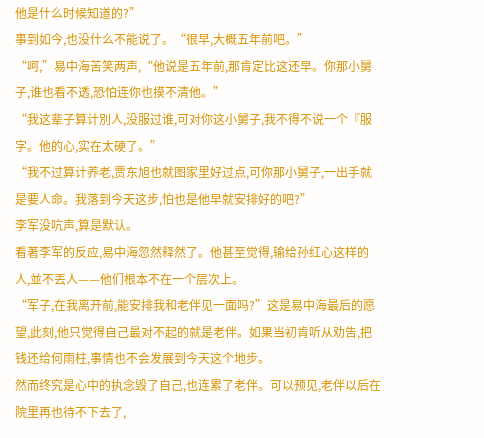他是什么时候知道的?”
事到如今,也没什么不能说了。“很早,大概五年前吧。”
“呵,”易中海苦笑两声,“他说是五年前,那肯定比这还早。你那小舅子,谁也看不透,恐怕连你也摸不清他。”
“我这辈子算计別人,没服过谁,可对你这小舅子,我不得不说一个『服字。他的心,实在太硬了。”
“我不过算计养老,贾东旭也就图家里好过点,可你那小舅子,一出手就是要人命。我落到今天这步,怕也是他早就安排好的吧?”
李军没吭声,算是默认。
看著李军的反应,易中海忽然释然了。他甚至觉得,输给孙红心这样的人,並不丟人——他们根本不在一个层次上。
“军子,在我离开前,能安排我和老伴见一面吗?”这是易中海最后的愿望,此刻,他只觉得自己最对不起的就是老伴。如果当初肯听从劝告,把钱还给何雨柱,事情也不会发展到今天这个地步。
然而终究是心中的执念毁了自己,也连累了老伴。可以预见,老伴以后在院里再也待不下去了,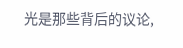光是那些背后的议论,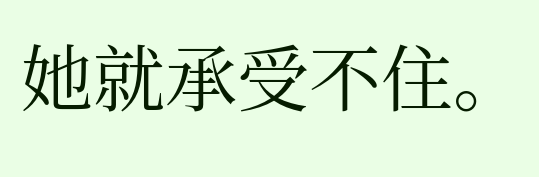她就承受不住。